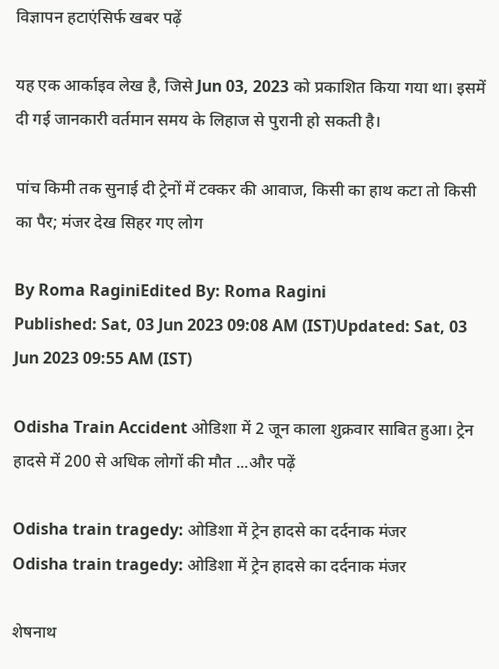विज्ञापन हटाएंसिर्फ खबर पढ़ें

यह एक आर्काइव लेख है, जिसे Jun 03, 2023 को प्रकाशित किया गया था। इसमें दी गई जानकारी वर्तमान समय के लिहाज से पुरानी हो सकती है।

पांच किमी तक सुनाई दी ट्रेनों में टक्कर की आवाज, किसी का हाथ कटा तो किसी का पैर; मंजर देख सिहर गए लोग

By Roma RaginiEdited By: Roma Ragini
Published: Sat, 03 Jun 2023 09:08 AM (IST)Updated: Sat, 03 Jun 2023 09:55 AM (IST)

Odisha Train Accident ओडिशा में 2 जून काला शुक्रवार साबित हुआ। ट्रेन हादसे में 200 से अधिक लोगों की मौत ...और पढ़ें

Odisha train tragedy: ओडिशा में ट्रेन हादसे का दर्दनाक मंजर
Odisha train tragedy: ओडिशा में ट्रेन हादसे का दर्दनाक मंजर

शेषनाथ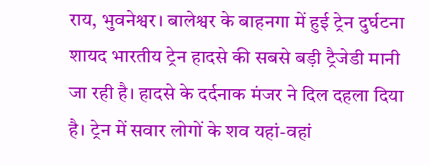राय, भुवनेश्वर। बालेश्वर के बाहनगा में हुई ट्रेन दुर्घटना शायद भारतीय ट्रेन हादसे की सबसे बड़ी ट्रैजेडी मानी जा रही है। हादसे के दर्दनाक मंजर ने दिल दहला दिया है। ट्रेन में सवार लोगों के शव यहां-वहां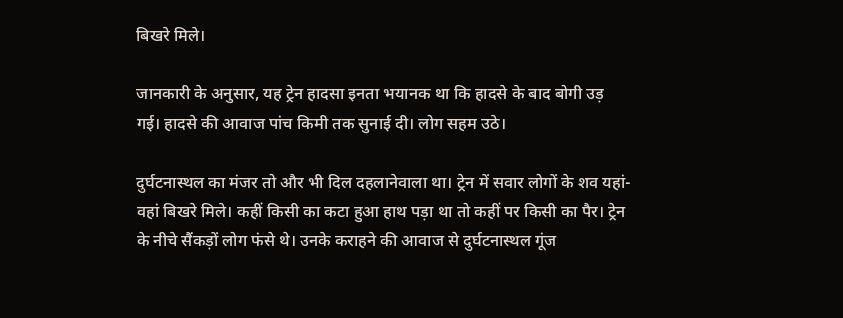बिखरे मिले।

जानकारी के अनुसार, यह ट्रेन हादसा इनता भयानक था कि हादसे के बाद बोगी उड़ गई। हादसे की आवाज पांच किमी तक सुनाई दी। लोग सहम उठे।

दुर्घटनास्थल का मंजर तो और भी दिल दहलानेवाला था। ट्रेन में सवार लोगों के शव यहां-वहां बिखरे मिले। कहीं किसी का कटा हुआ हाथ पड़ा था तो कहीं पर किसी का पैर। ट्रेन के नीचे सैंकड़ों लोग फंसे थे। उनके कराहने की आवाज से दुर्घटनास्थल गूंज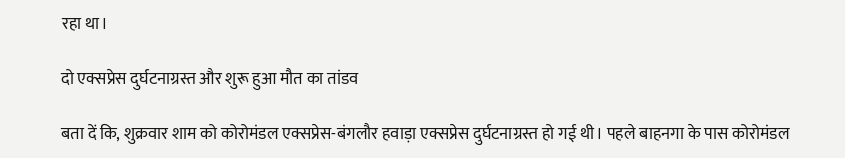रहा था।

दो एक्सप्रेस दुर्घटनाग्रस्त और शुरू हुआ मौत का तांडव

बता दें कि, शुक्रवार शाम को कोरोमंडल एक्सप्रेस-बंगलौर हवाड़ा एक्सप्रेस दुर्घटनाग्रस्त हो गई थी। पहले बाहनगा के पास कोरोमंडल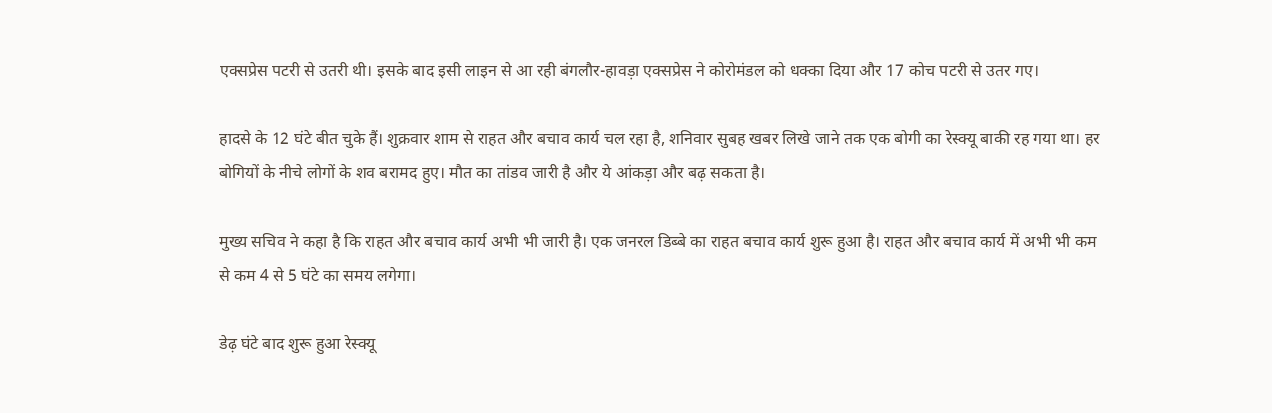एक्सप्रेस पटरी से उतरी थी। इसके बाद इसी लाइन से आ रही बंगलौर-हावड़ा एक्सप्रेस ने कोरोमंडल को धक्का दिया और 17 कोच पटरी से उतर गए।

हादसे के 12 घंटे बीत चुके हैं। शुक्रवार शाम से राहत और बचाव कार्य चल रहा है, शनिवार सुबह खबर लिखे जाने तक एक बोगी का रेस्क्यू बाकी रह गया था। हर बोगियों के नीचे लोगों के शव बरामद हुए। मौत का तांडव जारी है और ये आंकड़ा और बढ़ सकता है।

मुख्य सचिव ने कहा है कि राहत और बचाव कार्य अभी भी जारी है। एक जनरल डिब्बे का राहत बचाव कार्य शुरू हुआ है। राहत और बचाव कार्य में अभी भी कम से कम 4 से 5 घंटे का समय लगेगा।

डेढ़ घंटे बाद शुरू हुआ रेस्क्यू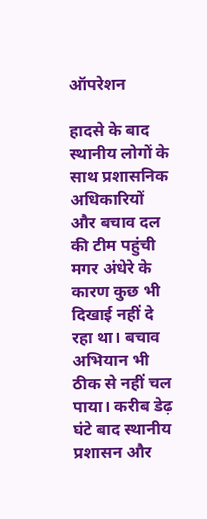ऑपरेशन

हादसे के बाद स्थानीय लोगों के साथ प्रशासनिक अधिकारियों और बचाव दल की टीम पहुंची मगर अंधेरे के कारण कुछ भी दिखाई नहीं दे रहा था। बचाव अभियान भी ठीक से नहीं चल पाया। करीब डेढ़ घंटे बाद स्थानीय प्रशासन और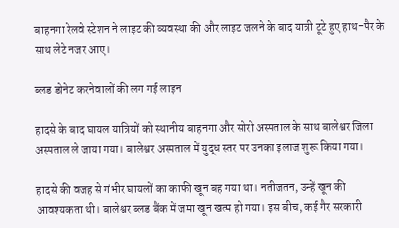बाहनगा रेलवे स्टेशन ने लाइट की व्यवस्था की और लाइट जलने के बाद यात्री टूटे हुए हाथ-पैर के साथ लेटे नजर आए।

ब्लड डोनेट करनेवालों की लग गई लाइन

हादसे के बाद घायल यात्रियों को स्थानीय बाहनगा और सोरो अस्पताल के साथ बालेश्वर जिला अस्पताल ले जाया गया। बालेश्वर अस्पताल में युद्ध स्तर पर उनका इलाज शुरू किया गया।

हादसे की वजह से गंभीर घायलों का काफी खून बह गया था। नतीजतन, उन्हें खून की आवश्यकता थी। बालेश्वर ब्लड बैंक में जमा खून खत्म हो गया। इस बीच, कई गैर सरकारी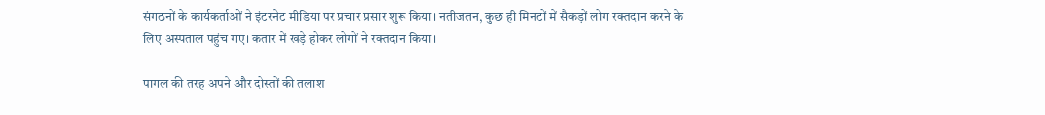संगठनों के कार्यकर्ताओं ने इंटरनेट मीडिया पर प्रचार प्रसार शुरू किया। नतीजतन, कुछ ही मिनटों में सैकड़ों लोग रक्तदान करने के लिए अस्पताल पहुंच गए। कतार में खड़े होकर लोगों ने रक्तदान किया।

पागल की तरह अपने और दोस्तों की तलाश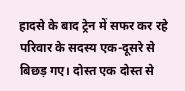हादसे के बाद ट्रेन में सफर कर रहे परिवार के सदस्य एक-दूसरे से बिछड़ गए। दोस्त एक दोस्त से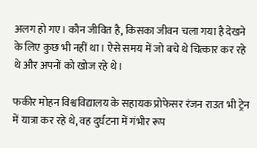अलग हो गए। कौन जीवित है, किसका जीवन चला गया है देखने के लिए कुछ भी नहीं था। ऐसे समय में जो बचे थे चित्कार कर रहे थे और अपनों को खोज रहे थे।

फकीर मोहन विश्वविद्यालय के सहायक प्रोफेसर रंजन राउत भी ट्रेन में यात्रा कर रहे थे, वह दुर्घटना में गंभीर रूप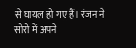से घायल हो गए हैं। रंजन ने सोरो में अपने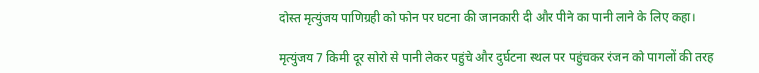दोस्त मृत्युंजय पाणिग्रही को फोन पर घटना की जानकारी दी और पीने का पानी लाने के लिए कहा।

मृत्युंजय 7 किमी दूर सोरो से पानी लेकर पहुंचे और दुर्घटना स्थल पर पहुंचकर रंजन को पागलों की तरह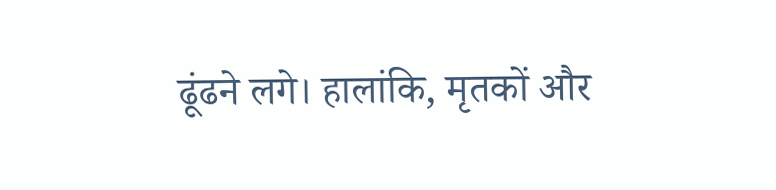ढूंढने लगे। हालांकि, मृतकों और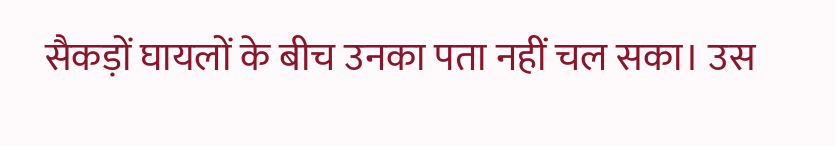सैकड़ों घायलों के बीच उनका पता नहीं चल सका। उस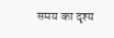समय का दृश्य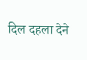दिल दहला देने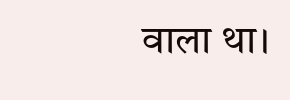वाला था।